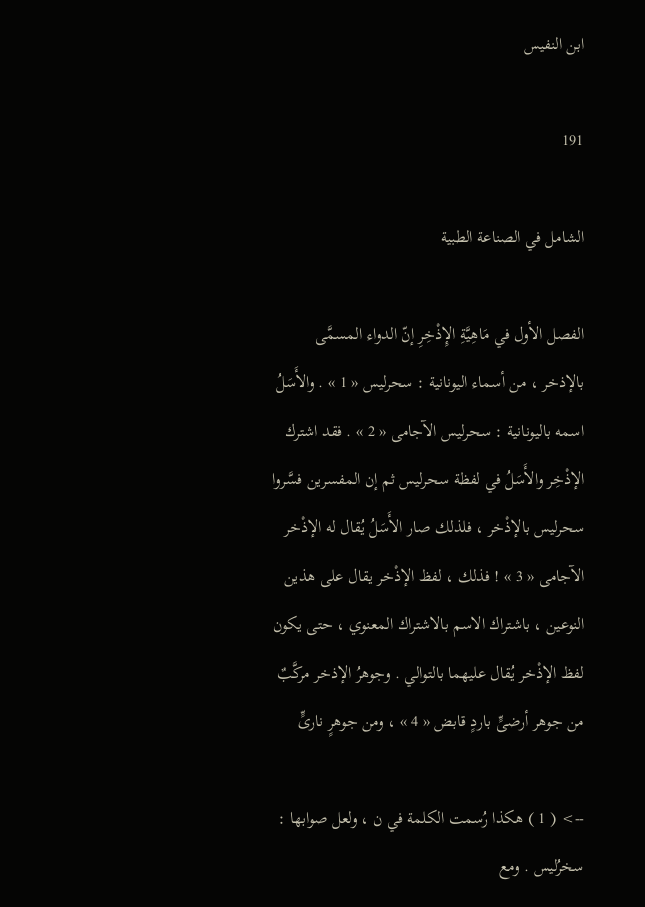ابن النفيس

191

الشامل في الصناعة الطبية

الفصل الأول في مَاهِيَّةِ الإِذْخِرِ إنّ الدواء المسمَّى بالإذخر ، من أسماء اليونانية : سحرليس « 1 » . والأَسَلُ اسمه باليونانية : سحرليس الآجامى « 2 » . فقد اشترك الإذْخِر والأَسَلُ في لفظة سحرليس ثم إن المفسرين فسَّروا سحرليس بالإذْخر ، فلذلك صار الأَسَلُ يُقال له الإذْخر الآجامى « 3 » ! فذلك ، لفظ الإذْخر يقال على هذين النوعين ، باشتراك الاسم بالاشتراك المعنوي ، حتى يكون لفظ الإذْخر يُقال عليهما بالتوالي . وجوهرُ الإذخر مركَّبٌ من جوهر أرضىٍّ باردٍ قابض « 4 » ، ومن جوهرٍ نارىٍّ

--> ( 1 ) هكذا رُسمت الكلمة في ن ، ولعل صوابها : سخرُليس . ومع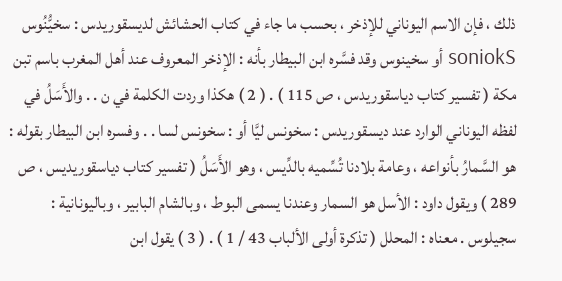ذلك ، فإن الاسم اليوناني للإذخر ، بحسب ما جاء في كتاب الحشائش لديسقوريدس : سخيُّنُوس soniokS أو سخينوس وقد فسَّره ابن البيطار بأنه : الإذخر المعروف عند أهل المغرب باسم تبن مكة ( تفسير كتاب دياسقوريدس ، ص 115 ) . ( 2 ) هكذا وردت الكلمة في ن . . والأَسَلُ في لفظه اليوناني الوارد عند ديسقوريدس : سخونس ليَّا أو : سخونس لسا . . وفسره ابن البيطار بقوله : هو السَّمارُ بأنواعه ، وعامة بلادنا تُسِّميه بالدِّيس ، وهو الأَسَلُ ( تفسير كتاب دياسقوريديس ، ص 289 ) ويقول داود : الأسل هو السمار وعندنا يسمى البوط ، وبالشام البابير ، وباليونانية : سجيلوس . معناه : المحلل ( تذكرة أولى الألباب 43 / 1 ) . ( 3 ) يقول ابن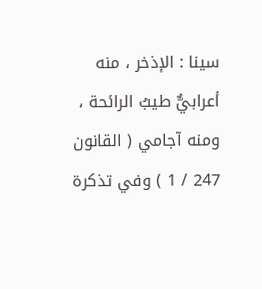سينا : الإذخر ، منه أعرابيٌّ طيبُ الرائحة ، ومنه آجامي ( القانون 247 / 1 ) وفي تذكرة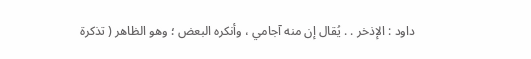داود : الإذخر . . يُقال إن منه آجامي ، وأنكره البعض ؛ وهو الظاهر ( تذكرة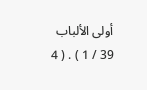أولى الألباب 39 / 1 ) . ( 4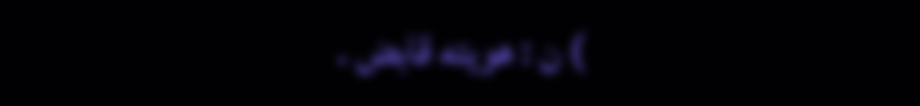) ن : هويته قابض .